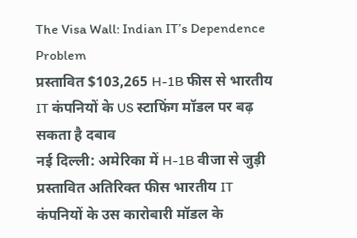The Visa Wall: Indian IT’s Dependence Problem
प्रस्तावित $103,265 H-1B फीस से भारतीय IT कंपनियों के US स्टाफिंग मॉडल पर बढ़ सकता है दबाव
नई दिल्ली: अमेरिका में H-1B वीजा से जुड़ी प्रस्तावित अतिरिक्त फीस भारतीय IT कंपनियों के उस कारोबारी मॉडल के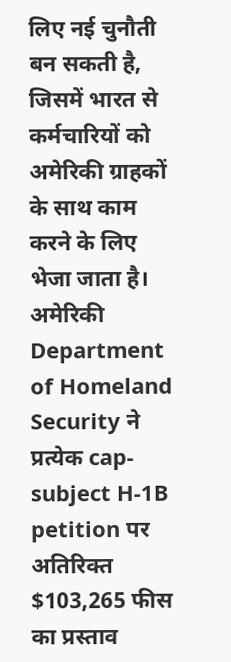लिए नई चुनौती बन सकती है, जिसमें भारत से कर्मचारियों को अमेरिकी ग्राहकों के साथ काम करने के लिए भेजा जाता है। अमेरिकी Department of Homeland Security ने प्रत्येक cap-subject H-1B petition पर अतिरिक्त $103,265 फीस का प्रस्ताव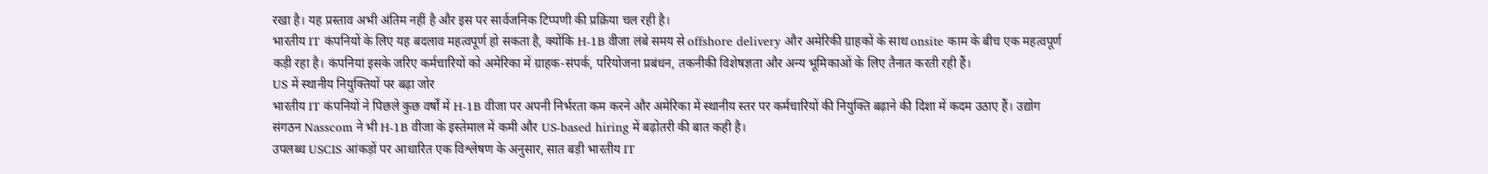रखा है। यह प्रस्ताव अभी अंतिम नहीं है और इस पर सार्वजनिक टिप्पणी की प्रक्रिया चल रही है।
भारतीय IT कंपनियों के लिए यह बदलाव महत्वपूर्ण हो सकता है, क्योंकि H-1B वीजा लंबे समय से offshore delivery और अमेरिकी ग्राहकों के साथ onsite काम के बीच एक महत्वपूर्ण कड़ी रहा है। कंपनियां इसके जरिए कर्मचारियों को अमेरिका में ग्राहक-संपर्क, परियोजना प्रबंधन, तकनीकी विशेषज्ञता और अन्य भूमिकाओं के लिए तैनात करती रही हैं।
US में स्थानीय नियुक्तियों पर बढ़ा जोर
भारतीय IT कंपनियों ने पिछले कुछ वर्षों में H-1B वीजा पर अपनी निर्भरता कम करने और अमेरिका में स्थानीय स्तर पर कर्मचारियों की नियुक्ति बढ़ाने की दिशा में कदम उठाए हैं। उद्योग संगठन Nasscom ने भी H-1B वीजा के इस्तेमाल में कमी और US-based hiring में बढ़ोतरी की बात कही है।
उपलब्ध USCIS आंकड़ों पर आधारित एक विश्लेषण के अनुसार, सात बड़ी भारतीय IT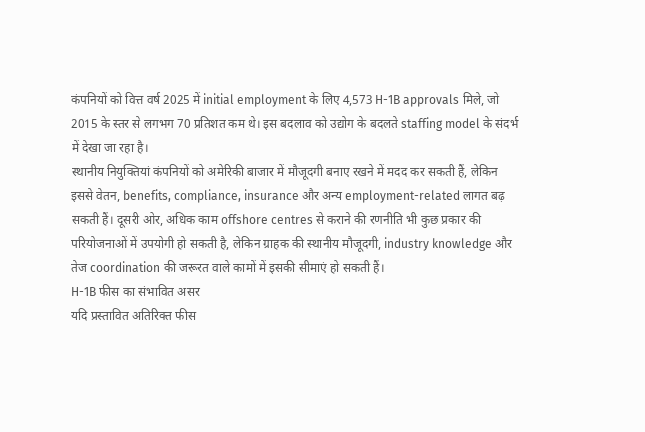कंपनियों को वित्त वर्ष 2025 में initial employment के लिए 4,573 H-1B approvals मिले, जो 2015 के स्तर से लगभग 70 प्रतिशत कम थे। इस बदलाव को उद्योग के बदलते staffing model के संदर्भ में देखा जा रहा है।
स्थानीय नियुक्तियां कंपनियों को अमेरिकी बाजार में मौजूदगी बनाए रखने में मदद कर सकती हैं, लेकिन इससे वेतन, benefits, compliance, insurance और अन्य employment-related लागत बढ़ सकती हैं। दूसरी ओर, अधिक काम offshore centres से कराने की रणनीति भी कुछ प्रकार की परियोजनाओं में उपयोगी हो सकती है, लेकिन ग्राहक की स्थानीय मौजूदगी, industry knowledge और तेज coordination की जरूरत वाले कामों में इसकी सीमाएं हो सकती हैं।
H-1B फीस का संभावित असर
यदि प्रस्तावित अतिरिक्त फीस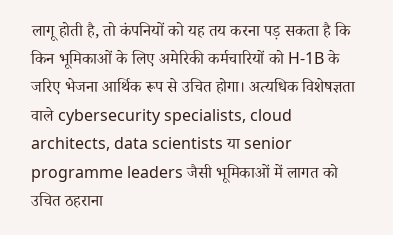लागू होती है, तो कंपनियों को यह तय करना पड़ सकता है कि किन भूमिकाओं के लिए अमेरिकी कर्मचारियों को H-1B के जरिए भेजना आर्थिक रूप से उचित होगा। अत्यधिक विशेषज्ञता वाले cybersecurity specialists, cloud architects, data scientists या senior programme leaders जैसी भूमिकाओं में लागत को उचित ठहराना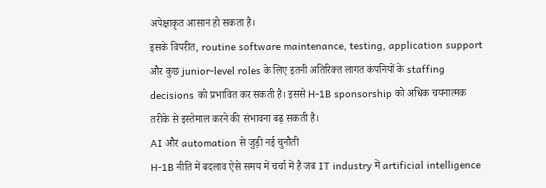अपेक्षाकृत आसान हो सकता है।
इसके विपरीत, routine software maintenance, testing, application support और कुछ junior-level roles के लिए इतनी अतिरिक्त लागत कंपनियों के staffing decisions को प्रभावित कर सकती है। इससे H-1B sponsorship को अधिक चयनात्मक तरीके से इस्तेमाल करने की संभावना बढ़ सकती है।
AI और automation से जुड़ी नई चुनौती
H-1B नीति में बदलाव ऐसे समय में चर्चा में है जब IT industry में artificial intelligence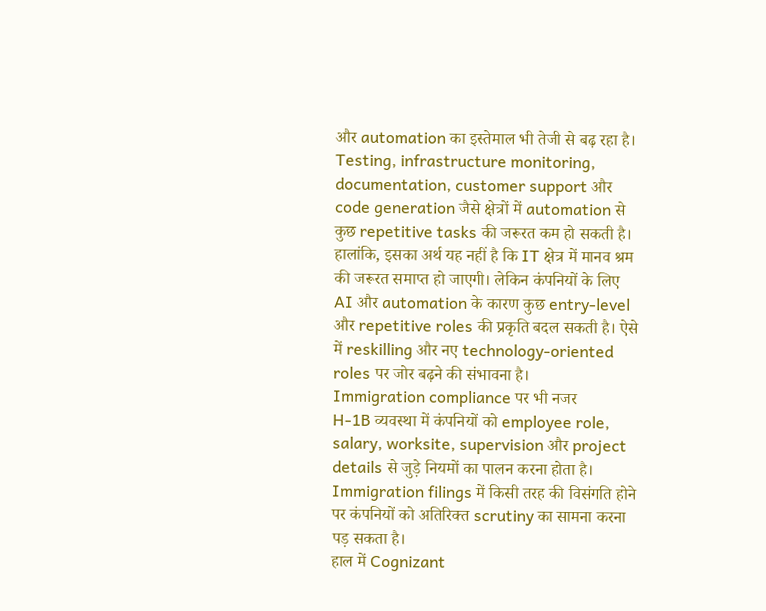और automation का इस्तेमाल भी तेजी से बढ़ रहा है। Testing, infrastructure monitoring, documentation, customer support और code generation जैसे क्षेत्रों में automation से कुछ repetitive tasks की जरूरत कम हो सकती है।
हालांकि, इसका अर्थ यह नहीं है कि IT क्षेत्र में मानव श्रम की जरूरत समाप्त हो जाएगी। लेकिन कंपनियों के लिए AI और automation के कारण कुछ entry-level और repetitive roles की प्रकृति बदल सकती है। ऐसे में reskilling और नए technology-oriented roles पर जोर बढ़ने की संभावना है।
Immigration compliance पर भी नजर
H-1B व्यवस्था में कंपनियों को employee role, salary, worksite, supervision और project details से जुड़े नियमों का पालन करना होता है। Immigration filings में किसी तरह की विसंगति होने पर कंपनियों को अतिरिक्त scrutiny का सामना करना पड़ सकता है।
हाल में Cognizant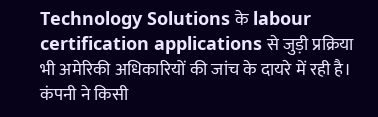Technology Solutions के labour certification applications से जुड़ी प्रक्रिया भी अमेरिकी अधिकारियों की जांच के दायरे में रही है। कंपनी ने किसी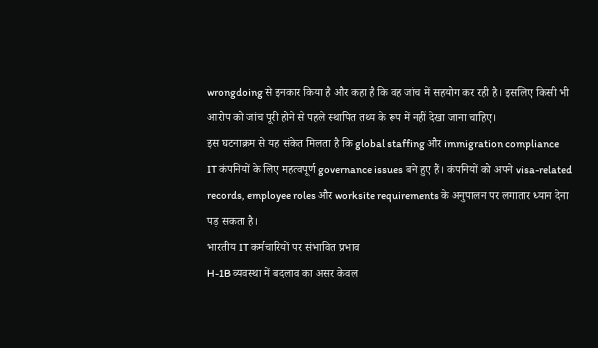wrongdoing से इनकार किया है और कहा है कि वह जांच में सहयोग कर रही है। इसलिए किसी भी आरोप को जांच पूरी होने से पहले स्थापित तथ्य के रूप में नहीं देखा जाना चाहिए।
इस घटनाक्रम से यह संकेत मिलता है कि global staffing और immigration compliance IT कंपनियों के लिए महत्वपूर्ण governance issues बने हुए हैं। कंपनियों को अपने visa-related records, employee roles और worksite requirements के अनुपालन पर लगातार ध्यान देना पड़ सकता है।
भारतीय IT कर्मचारियों पर संभावित प्रभाव
H-1B व्यवस्था में बदलाव का असर केवल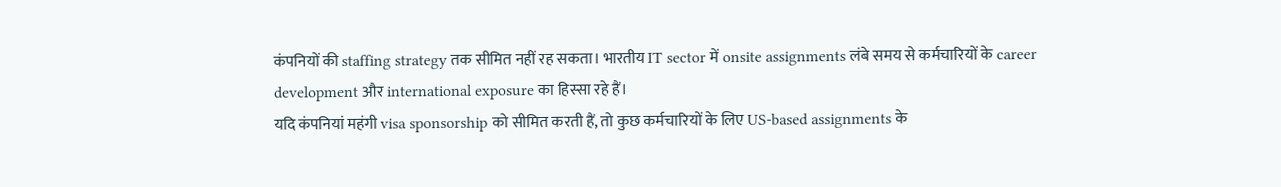कंपनियों की staffing strategy तक सीमित नहीं रह सकता। भारतीय IT sector में onsite assignments लंबे समय से कर्मचारियों के career development और international exposure का हिस्सा रहे हैं।
यदि कंपनियां महंगी visa sponsorship को सीमित करती हैं, तो कुछ कर्मचारियों के लिए US-based assignments के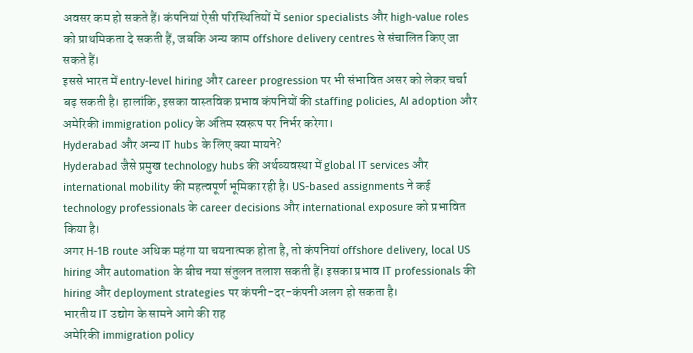अवसर कम हो सकते हैं। कंपनियां ऐसी परिस्थितियों में senior specialists और high-value roles को प्राथमिकता दे सकती हैं, जबकि अन्य काम offshore delivery centres से संचालित किए जा सकते हैं।
इससे भारत में entry-level hiring और career progression पर भी संभावित असर को लेकर चर्चा बढ़ सकती है। हालांकि, इसका वास्तविक प्रभाव कंपनियों की staffing policies, AI adoption और अमेरिकी immigration policy के अंतिम स्वरूप पर निर्भर करेगा।
Hyderabad और अन्य IT hubs के लिए क्या मायने?
Hyderabad जैसे प्रमुख technology hubs की अर्थव्यवस्था में global IT services और international mobility की महत्वपूर्ण भूमिका रही है। US-based assignments ने कई technology professionals के career decisions और international exposure को प्रभावित किया है।
अगर H-1B route अधिक महंगा या चयनात्मक होता है, तो कंपनियां offshore delivery, local US hiring और automation के बीच नया संतुलन तलाश सकती हैं। इसका प्रभाव IT professionals की hiring और deployment strategies पर कंपनी-दर-कंपनी अलग हो सकता है।
भारतीय IT उद्योग के सामने आगे की राह
अमेरिकी immigration policy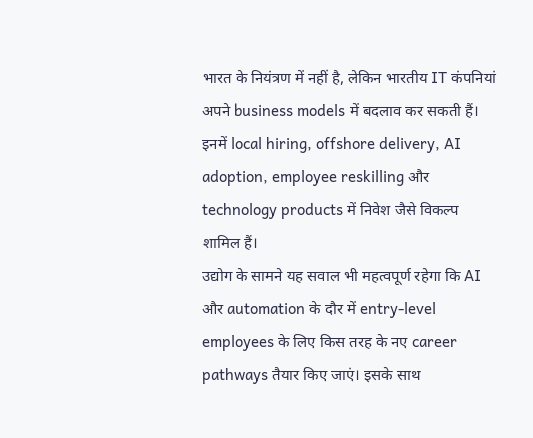भारत के नियंत्रण में नहीं है, लेकिन भारतीय IT कंपनियां अपने business models में बदलाव कर सकती हैं। इनमें local hiring, offshore delivery, AI adoption, employee reskilling और technology products में निवेश जैसे विकल्प शामिल हैं।
उद्योग के सामने यह सवाल भी महत्वपूर्ण रहेगा कि AI और automation के दौर में entry-level employees के लिए किस तरह के नए career pathways तैयार किए जाएं। इसके साथ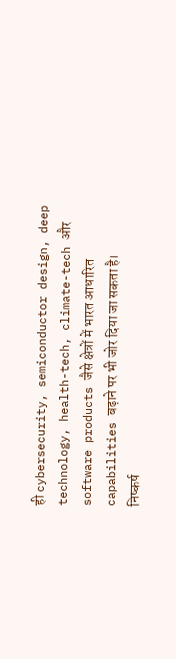ही cybersecurity, semiconductor design, deep technology, health-tech, climate-tech और software products जैसे क्षेत्रों में भारत आधारित capabilities बढ़ाने पर भी जोर दिया जा सकता है।
निष्कर्ष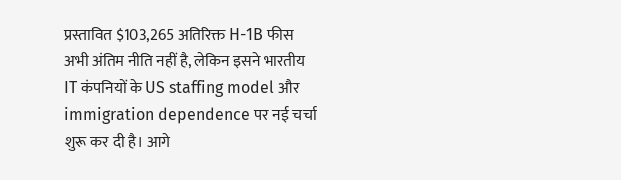प्रस्तावित $103,265 अतिरिक्त H-1B फीस अभी अंतिम नीति नहीं है, लेकिन इसने भारतीय IT कंपनियों के US staffing model और immigration dependence पर नई चर्चा शुरू कर दी है। आगे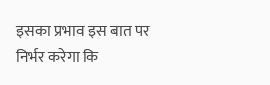इसका प्रभाव इस बात पर निर्भर करेगा कि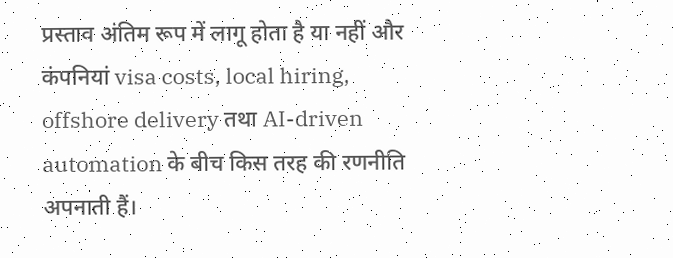प्रस्ताव अंतिम रूप में लागू होता है या नहीं और कंपनियां visa costs, local hiring, offshore delivery तथा AI-driven automation के बीच किस तरह की रणनीति अपनाती हैं।